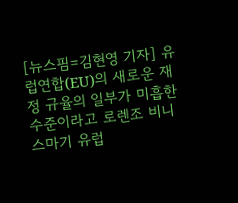[뉴스핌=김현영 기자] 유럽연합(EU)의 새로운 재정 규율의 일부가 미흡한 수준이라고 로렌조 비니 스마기 유럽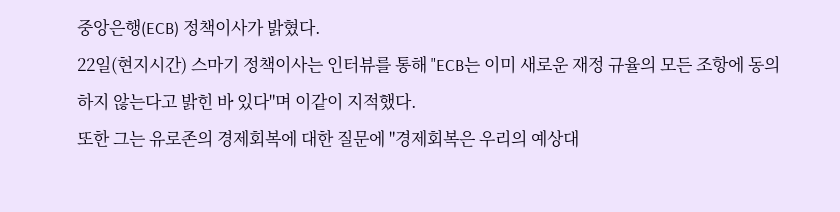중앙은행(ECB) 정책이사가 밝혔다.
22일(현지시간) 스마기 정책이사는 인터뷰를 통해 "ECB는 이미 새로운 재정 규율의 모든 조항에 동의하지 않는다고 밝힌 바 있다"며 이같이 지적했다.
또한 그는 유로존의 경제회복에 대한 질문에 "경제회복은 우리의 예상대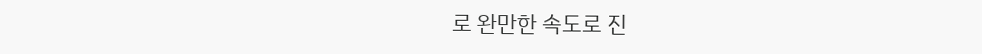로 완만한 속도로 진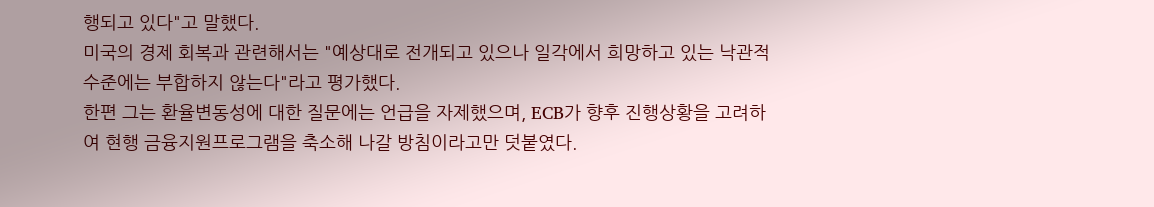행되고 있다"고 말했다.
미국의 경제 회복과 관련해서는 "예상대로 전개되고 있으나 일각에서 희망하고 있는 낙관적 수준에는 부합하지 않는다"라고 평가했다.
한편 그는 환율변동성에 대한 질문에는 언급을 자제했으며, ECB가 향후 진행상황을 고려하여 현행 금융지원프로그램을 축소해 나갈 방침이라고만 덧붙였다.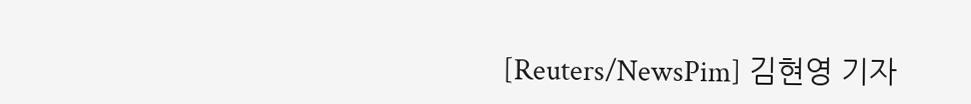[Reuters/NewsPim] 김현영 기자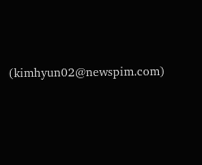(kimhyun02@newspim.com)